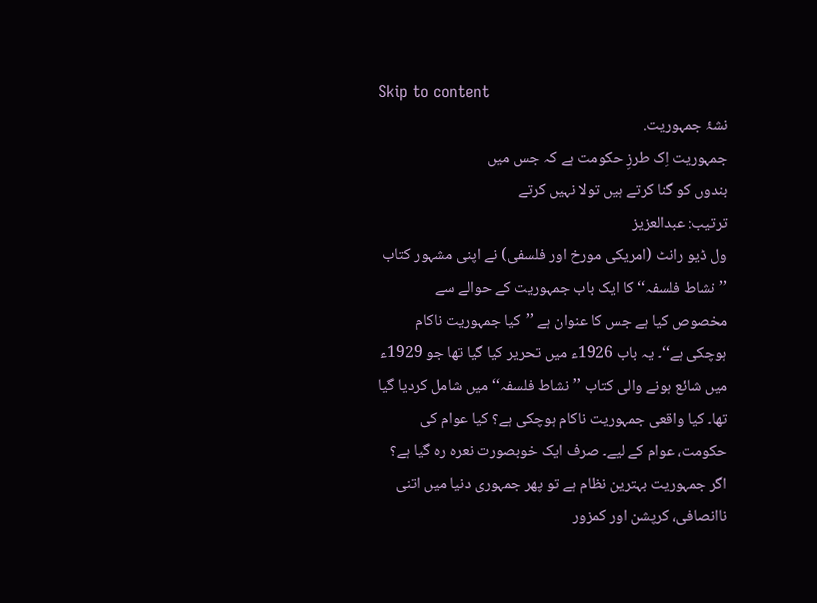Skip to content
نشۂ جمہوریت.
جمہوریت اِک طرزِ حکومت ہے کہ جس میں
بندوں کو گنا کرتے ہیں تولا نہیں کرتے
ترتیب: عبدالعزیز
ول ڈیو رانٹ (امریکی مورخ اور فلسفی) نے اپنی مشہور کتاب ’’نشاط فلسفہ‘‘ کا ایک باب جمہوریت کے حوالے سے مخصوص کیا ہے جس کا عنوان ہے ’’کیا جمہوریت ناکام ہوچکی ہے‘‘۔ یہ باب 1926ء میں تحریر کیا گیا تھا جو 1929ء میں شائع ہونے والی کتاب ’’نشاط فلسفہ‘‘ میں شامل کردیا گیا تھا۔ کیا واقعی جمہوریت ناکام ہوچکی ہے؟ کیا عوام کی حکومت، عوام کے لیے۔ صرف ایک خوبصورت نعرہ رہ گیا ہے؟ اگر جمہوریت بہترین نظام ہے تو پھر جمہوری دنیا میں اتنی ناانصافی، کرپشن اور کمزور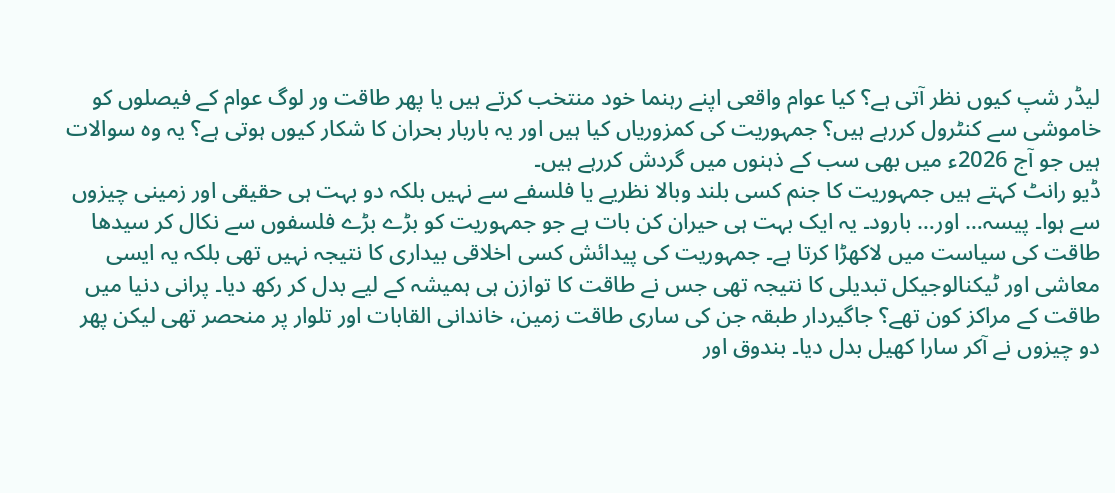لیڈر شپ کیوں نظر آتی ہے؟ کیا عوام واقعی اپنے رہنما خود منتخب کرتے ہیں یا پھر طاقت ور لوگ عوام کے فیصلوں کو خاموشی سے کنٹرول کررہے ہیں؟ جمہوریت کی کمزوریاں کیا ہیں اور یہ باربار بحران کا شکار کیوں ہوتی ہے؟ یہ وہ سوالات ہیں جو آج 2026ء میں بھی سب کے ذہنوں میں گردش کررہے ہیں۔
ڈیو رانٹ کہتے ہیں جمہوریت کا جنم کسی بلند وبالا نظریے یا فلسفے سے نہیں بلکہ دو بہت ہی حقیقی اور زمینی چیزوں سے ہوا۔ پیسہ… اور… بارود۔ یہ ایک بہت ہی حیران کن بات ہے جو جمہوریت کو بڑے بڑے فلسفوں سے نکال کر سیدھا طاقت کی سیاست میں لاکھڑا کرتا ہے۔ جمہوریت کی پیدائش کسی اخلاقی بیداری کا نتیجہ نہیں تھی بلکہ یہ ایسی معاشی اور ٹیکنالوجیکل تبدیلی کا نتیجہ تھی جس نے طاقت کا توازن ہی ہمیشہ کے لیے بدل کر رکھ دیا۔ پرانی دنیا میں طاقت کے مراکز کون تھے؟ جاگیردار طبقہ جن کی ساری طاقت زمین، خاندانی القابات اور تلوار پر منحصر تھی لیکن پھر دو چیزوں نے آکر سارا کھیل بدل دیا۔ بندوق اور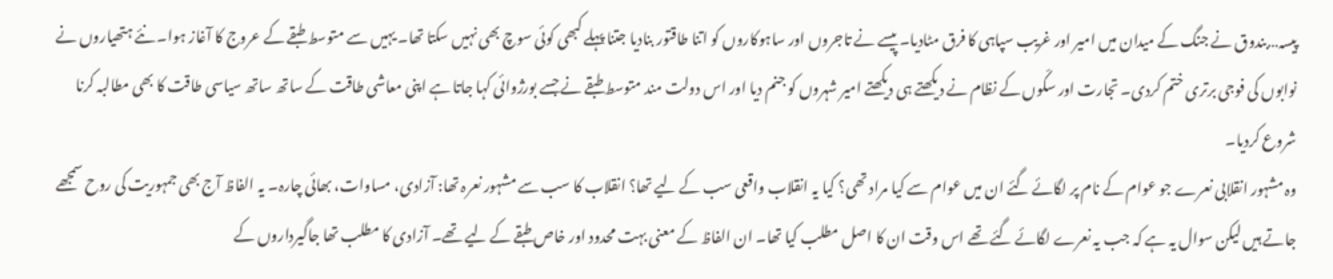پیسہ…بندوق نے جنگ کے میدان میں امیر اور غریب سپاہی کا فرق مٹادیا۔ پیسے نے تاجروں اور ساہوکاروں کو اتنا طاقتور بنادیا جتنا پہلے کبھی کوئی سوچ بھی نہیں سکتا تھا۔ یہیں سے متوسط طبقے کے عروج کا آغاز ہوا۔ نئے ہتھیاروں نے نوابوں کی فوجی برتری ختم کردی۔ تجارت اور سکّوں کے نظام نے دیکھتے ہی دیکھتے امیر شہروں کو جنم دیا اور اس دولت مند متوسط طبقے نے جسے بورژوائی کہا جاتا ہے اپنی معاشی طاقت کے ساتھ ساتھ سیاسی طاقت کا بھی مطالبہ کرنا شروع کردیا۔
وہ مشہور انقلابی نعرے جو عوام کے نام پر لگائے گئے ان میں عوام سے کیا مراد تھی؟ کیا یہ انقلاب واقعی سب کے لیے تھا؟ انقلاب کا سب سے مشہور نعرہ تھا: آزادی، مساوات، بھائی چارہ۔ یہ الفاظ آج بھی جمہوریت کی روح سمجھے جاتے ہیں لیکن سوال یہ ہے کہ جب یہ نعرے لگائے گئے تھے اس وقت ان کا اصل مطلب کیا تھا۔ ان الفاظ کے معنی بہت محدود اور خاص طبقے کے لیے تھے۔ آزادی کا مطلب تھا جاگیرداروں کے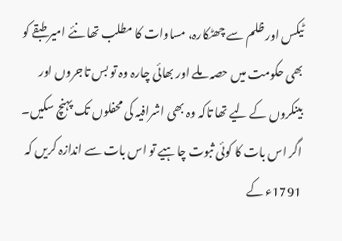ٹیکس اور ظلم سے چھٹکارہ، مساوات کا مطلب تھا نئے امیر طبقے کو بھی حکومت میں حصہ ملے اور بھائی چارہ وہ تو بس تاجروں اور بینکروں کے لیے تھا تاکہ وہ بھی اشرافیہ کی محفلوں تک پہنچ سکیں۔ اگر اس بات کا کوئی ثبوت چاہیے تو اس بات سے اندازہ کریں کہ 1791ء کے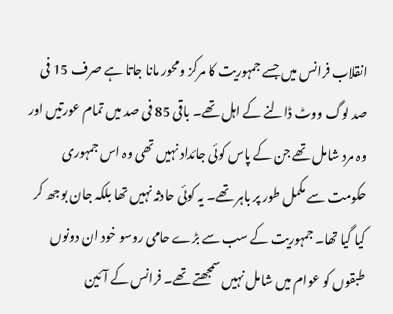انقلاب فرانس میں جسے جمہوریت کا مرکز ومحور مانا جاتا ہے صرف 15 فی صد لوگ ووٹ ڈالنے کے اہل تھے۔ باقی 85 فی صد میں تمام عورتیں اور وہ مرد شامل تھے جن کے پاس کوئی جائداد نہیں تھی وہ اس جمہوری حکومت سے مکمل طور پر باہر تھے۔ یہ کوئی حادثہ نہیں تھا بلکہ جان بوجھ کر کیا گیا تھا۔ جمہوریت کے سب سے بڑے حامی روسو خود ان دونوں طبقوں کو عوام میں شامل نہیں سمجھتے تھے۔ فرانس کے آئین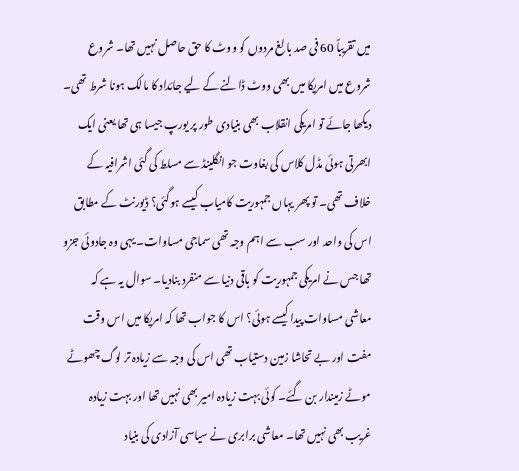میں تقریباً 60 فی صد بالغ مردوں کو ووٹ کا حق حاصل نہیں تھا۔ شروع شروع میں امریکا میں بھی ووٹ ڈالنے کے لیے جائداد کا مالک ہونا شرط تھی۔
دیکھا جائے تو امریکی انقلاب بھی بنیادی طور پر یورپ جیسا ہی تھا یعنی ایک ابھرتی ہوئی مڈل کلاس کی بغاوت جو انگلینڈ سے مسلط کی گئی اشرافیہ کے خلاف تھی۔ تو پھر یہاں جمہوریت کامیاب کیسے ہوگئی؟ ڈیورنٹ کے مطابق اس کی واحد اور سب سے اہم وجہ تھی سماجی مساوات۔ یہی وہ جادوئی جزو تھا جس نے امریکی جمہوریت کو باقی دنیا سے منفرد بنادیا۔ سوال یہ ہے کہ معاشی مساوات پیدا کیسے ہوئی؟ اس کا جواب تھا کہ امریکا میں اس وقت مفت اور بے تحاشا زمین دستیاب تھی اس کی وجہ سے زیادہ تر لوگ چھوٹے موٹے زمیندار بن گئے۔ کوئی بہت زیادہ امیر بھی نہیں تھا اور بہت زیادہ غریب بھی نہیں تھا۔ معاشی برابری نے سیاسی آزادی کی بنیاد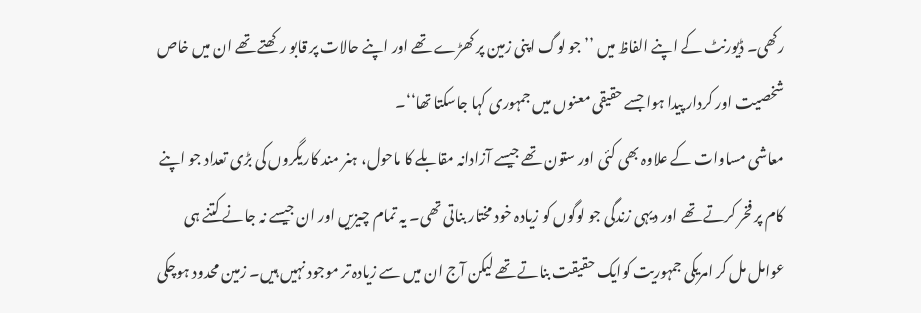رکھی۔ ڈیورنٹ کے اپنے الفاظ میں ’’جو لوگ اپنی زمین پر کھڑے تھے اور اپنے حالات پر قابو رکھتے تھے ان میں خاص شخصیت اور کردار پیدا ہوا جسے حقیقی معنوں میں جمہوری کہا جاسکتا تھا‘‘۔
معاشی مساوات کے علاوہ بھی کئی اور ستون تھے جیسے آزادانہ مقابلے کا ماحول، ہنر مند کاریگروں کی بڑی تعداد جو اپنے کام پر فخر کرتے تھے اور دیہی زندگی جو لوگوں کو زیادہ خود مختار بناتی تھی۔ یہ تمام چیزیں اور ان جیسے نہ جانے کتنے ہی عوامل مل کر امریکی جمہوریت کوایک حقیقت بناتے تھے لیکن آج ان میں سے زیادہ تر موجود نہیں ہیں۔ زمین محدود ہوچکی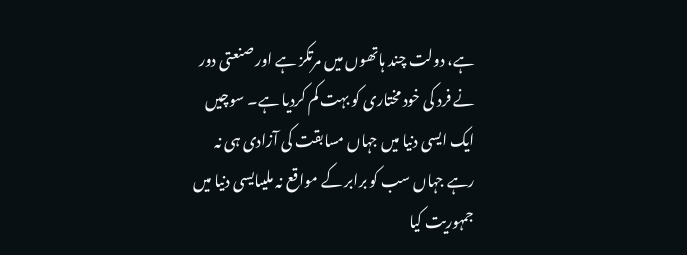ہے، دولت چند ہاتھوں میں مرتکز ہے اور صنعتی دور نے فرد کی خود مختاری کو بہت کم کردیا ہے۔ سوچیں ایک ایسی دنیا میں جہاں مسابقت کی آزادی ہی نہ رہے جہاں سب کو برابر کے مواقع نہ ملیںایسی دنیا میں جمہوریت کیا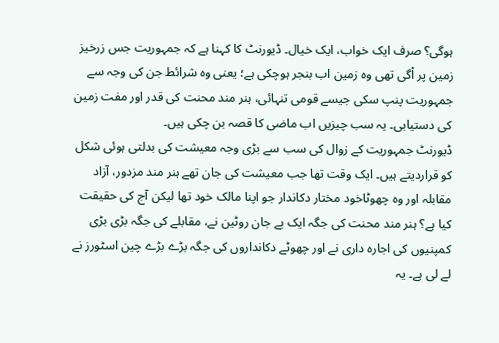ہوگی؟ صرف ایک خواب، ایک خیال۔ ڈیورنٹ کا کہنا ہے کہ جمہوریت جس زرخیز زمین پر اْگی تھی وہ زمین اب بنجر ہوچکی ہے؛ یعنی وہ شرائط جن کی وجہ سے جمہوریت پنپ سکی جیسے قومی تنہائی، ہنر مند محنت کی قدر اور مفت زمین کی دستیابی۔ یہ سب چیزیں اب ماضی کا قصہ بن چکی ہیں۔
ڈیورنٹ جمہوریت کے زوال کی سب سے بڑی وجہ معیشت کی بدلتی ہوئی شکل کو قراردیتے ہیں۔ ایک وقت تھا جب معیشت کی جان تھے ہنر مند مزدور، آزاد مقابلہ اور وہ چھوٹاخود مختار دکاندار جو اپنا مالک خود تھا لیکن آج کی حقیقت کیا ہے؟ ہنر مند محنت کی جگہ ایک بے جان روٹین نے، مقابلے کی جگہ بڑی بڑی کمپنیوں کی اجارہ داری نے اور چھوٹے دکانداروں کی جگہ بڑے بڑے چین اسٹورز نے لے لی ہے۔ یہ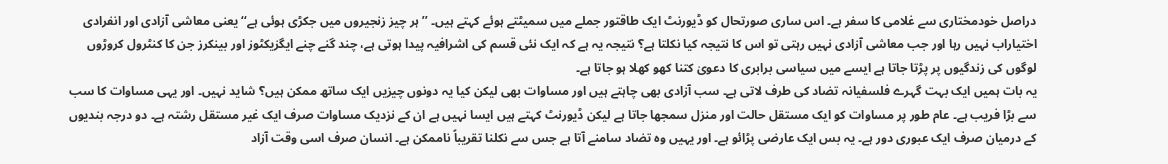دراصل خودمختاری سے غلامی کا سفر ہے۔ اس ساری صورتحال کو ڈیورنٹ ایک طاقتور جملے میں سمیٹتے ہوئے کہتے ہیں۔ ’’ہر چیز زنجیروں میں جکڑی ہوئی ہے‘‘ یعنی معاشی آزادی اور انفرادی اختیاراب نہیں رہا اور جب معاشی آزادی نہیں رہتی تو اس کا نتیجہ کیا نکلتا ہے؟ نتیجہ یہ ہے کہ ایک نئی قسم کی اشرافیہ پیدا ہوتی ہے، چند گنے چنے ایگزیکٹوز اور بینکرز جن کا کنٹرول کروڑوں لوگوں کی زندگیوں پر پڑتا جاتا ہے ایسے میں سیاسی برابری کا دعویٰ کتنا کھو کھلا ہو جاتا ہے۔
یہ بات ہمیں ایک بہت گہرے فلسفیانہ تضاد کی طرف لاتی ہے۔ سب آزادی بھی چاہتے ہیں اور مساوات بھی لیکن کیا یہ دونوں چیزیں ایک ساتھ ممکن ہیں؟ شاید نہیں۔ اور یہی مساوات کا سب سے بڑا فریب ہے۔ عام طور پر مساوات کو ایک مستقل حالت اور منزل سمجھا جاتا ہے لیکن ڈیورنٹ کہتے ہیں ایسا نہیں ہے ان کے نزدیک مساوات صرف ایک غیر مستقل رشتہ ہے۔ دو درجہ بندیوں کے درمیان صرف ایک عبوری دور ہے۔ یہ بس ایک عارضی پڑائو ہے۔ اور یہیں وہ تضاد سامنے آتا ہے جس سے نکلنا تقریباً ناممکن ہے۔ انسان صرف اسی وقت آزاد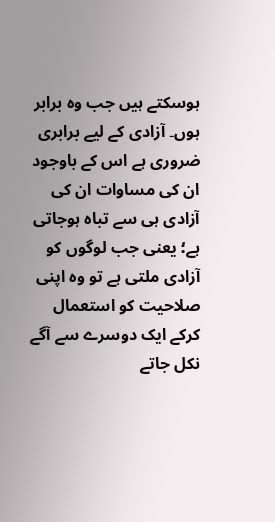ہوسکتے ہیں جب وہ برابر ہوں۔ آزادی کے لیے برابری ضروری ہے اس کے باوجود ان کی مساوات ان کی آزادی ہی سے تباہ ہوجاتی ہے؛ یعنی جب لوگوں کو آزادی ملتی ہے تو وہ اپنی صلاحیت کو استعمال کرکے ایک دوسرے سے آگے نکل جاتے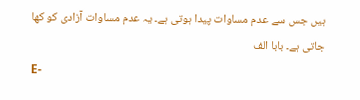ہیں جس سے عدم مساوات پیدا ہوتی ہے۔ یہ عدم مساوات آزادی کو کھا جاتی ہے۔ بابا الف
E-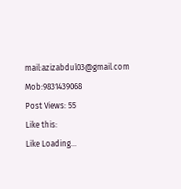mail:azizabdul03@gmail.com
Mob:9831439068
Post Views: 55
Like this:
Like Loading...